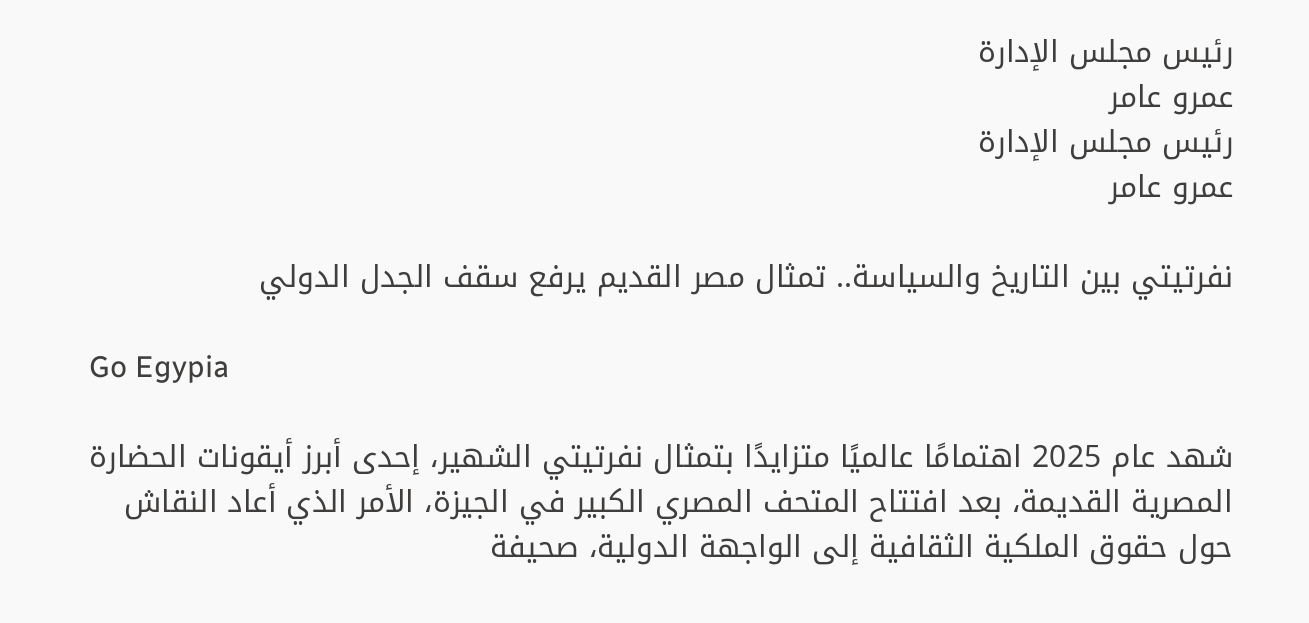رئيس مجلس الإدارة
عمرو عامر
رئيس مجلس الإدارة
عمرو عامر

نفرتيتي بين التاريخ والسياسة.. تمثال مصر القديم يرفع سقف الجدل الدولي

Go Egypia

شهد عام 2025 اهتمامًا عالميًا متزايدًا بتمثال نفرتيتي الشهير، إحدى أبرز أيقونات الحضارة المصرية القديمة، بعد افتتاح المتحف المصري الكبير في الجيزة، الأمر الذي أعاد النقاش حول حقوق الملكية الثقافية إلى الواجهة الدولية، صحيفة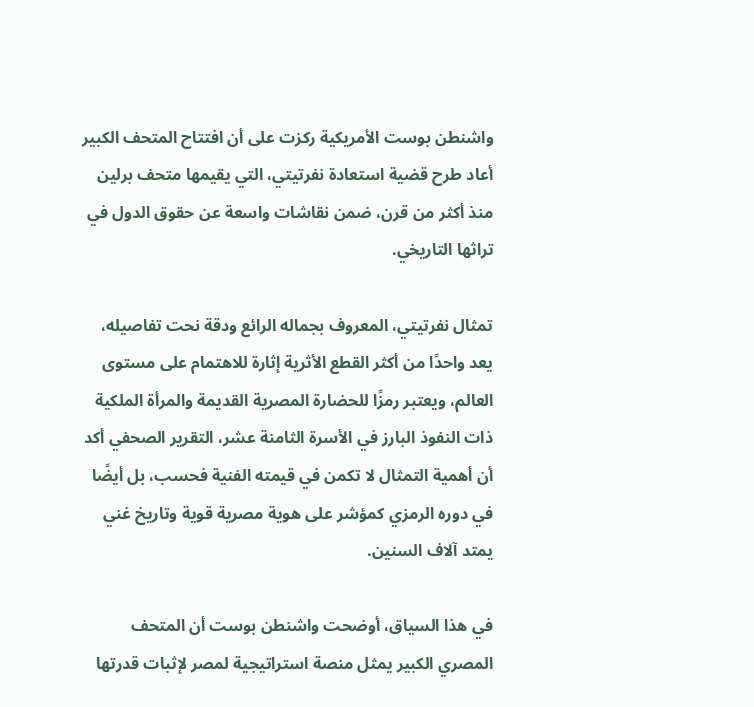واشنطن بوست الأمريكية ركزت على أن افتتاح المتحف الكبير أعاد طرح قضية استعادة نفرتيتي، التي يقيمها متحف برلين منذ أكثر من قرن، ضمن نقاشات واسعة عن حقوق الدول في تراثها التاريخي.

تمثال نفرتيتي، المعروف بجماله الرائع ودقة نحت تفاصيله، يعد واحدًا من أكثر القطع الأثرية إثارة للاهتمام على مستوى العالم، ويعتبر رمزًا للحضارة المصرية القديمة والمرأة الملكية ذات النفوذ البارز في الأسرة الثامنة عشر، التقرير الصحفي أكد أن أهمية التمثال لا تكمن في قيمته الفنية فحسب، بل أيضًا في دوره الرمزي كمؤشر على هوية مصرية قوية وتاريخ غني يمتد آلاف السنين.

في هذا السياق، أوضحت واشنطن بوست أن المتحف المصري الكبير يمثل منصة استراتيجية لمصر لإثبات قدرتها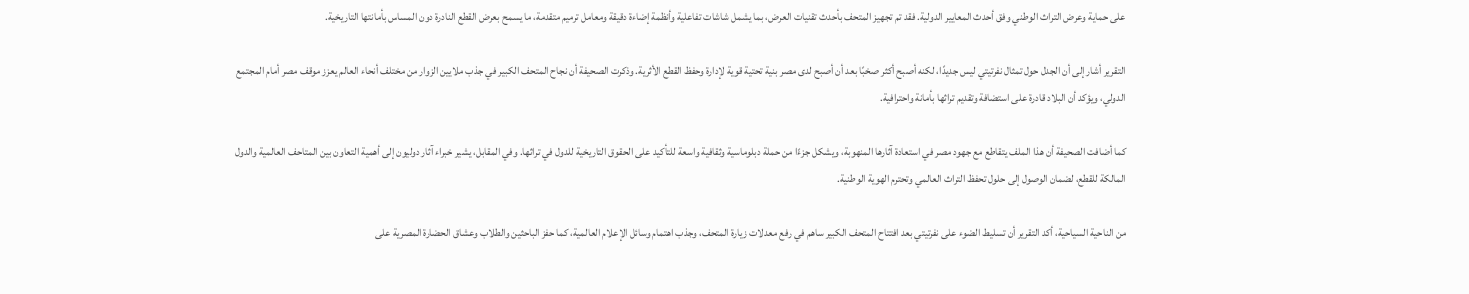على حماية وعرض التراث الوطني وفق أحدث المعايير الدولية. فقد تم تجهيز المتحف بأحدث تقنيات العرض، بما يشمل شاشات تفاعلية وأنظمة إضاءة دقيقة ومعامل ترميم متقدمة، ما يسمح بعرض القطع النادرة دون المساس بأمانتها التاريخية.

التقرير أشار إلى أن الجدل حول تمثال نفرتيتي ليس جديدًا، لكنه أصبح أكثر صخبًا بعد أن أصبح لدى مصر بنية تحتية قوية لإدارة وحفظ القطع الأثرية. وذكرت الصحيفة أن نجاح المتحف الكبير في جذب ملايين الزوار من مختلف أنحاء العالم يعزز موقف مصر أمام المجتمع الدولي، ويؤكد أن البلاد قادرة على استضافة وتقديم تراثها بأمانة واحترافية.

كما أضافت الصحيفة أن هذا الملف يتقاطع مع جهود مصر في استعادة آثارها المنهوبة، ويشكل جزءًا من حملة دبلوماسية وثقافية واسعة للتأكيد على الحقوق التاريخية للدول في تراثها. وفي المقابل، يشير خبراء آثار دوليون إلى أهمية التعاون بين المتاحف العالمية والدول المالكة للقطع، لضمان الوصول إلى حلول تحفظ التراث العالمي وتحترم الهوية الوطنية.

من الناحية السياحية، أكد التقرير أن تسليط الضوء على نفرتيتي بعد افتتاح المتحف الكبير ساهم في رفع معدلات زيارة المتحف، وجذب اهتمام وسائل الإعلام العالمية، كما حفز الباحثين والطلاب وعشاق الحضارة المصرية على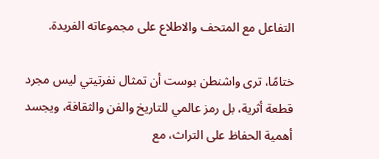التفاعل مع المتحف والاطلاع على مجموعاته الفريدة.

ختامًا، ترى واشنطن بوست أن تمثال نفرتيتي ليس مجرد قطعة أثرية، بل رمز عالمي للتاريخ والفن والثقافة، ويجسد أهمية الحفاظ على التراث، مع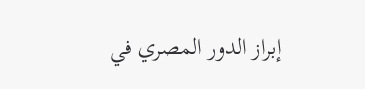إبراز الدور المصري في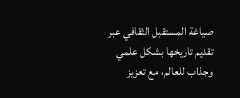صياغة المستقبل الثقافي عبر تقديم تاريخها بشكل علمي وجذاب للعالم، مع تعزيز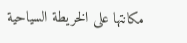مكانتها على الخريطة السياحية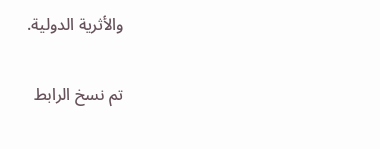والأثرية الدولية.

تم نسخ الرابط